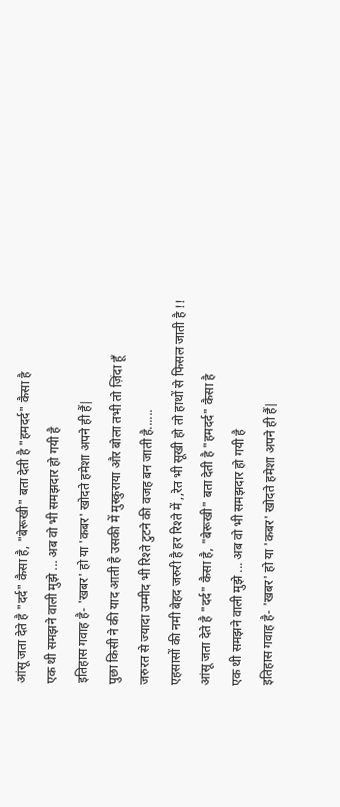आंसू जता देते है "दर्द" कैसा है, "बेरूखी" बता देती है "हमदर्द" कैसा है
एक थी समझने वाली मुझे ... अब वो भी समझदार हो गयी है
इतिहास गवाह है- 'खबर' हो या 'कबर' खोदते हमेशा अपने ही हैं|
पुछा किसी ने की याद आती है उसकी में मुस्कुराया और बोला तभी तो ज़िंदा हूँ
जरुरत से ज्यादा उम्मीद भी रिश्ते टुटने की वजह बन जाती है......
एहसासों की नमी बेहद जरुरी है हर रिश्ते में ,,रेत भी सूखी हो तो हाथों से फिसल जाती है !!
आंसू जता देते है "दर्द" कैसा है, "बेरूखी" बता देती है "हमदर्द" कैसा है
एक थी समझने वाली मुझे ... अब वो भी समझदार हो गयी है
इतिहास गवाह है- 'खबर' हो या 'कबर' खोदते हमेशा अपने ही हैं|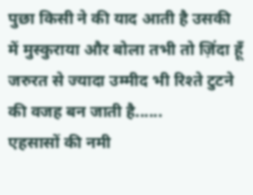पुछा किसी ने की याद आती है उसकी में मुस्कुराया और बोला तभी तो ज़िंदा हूँ
जरुरत से ज्यादा उम्मीद भी रिश्ते टुटने की वजह बन जाती है......
एहसासों की नमी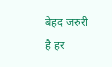बेहद जरुरी है हर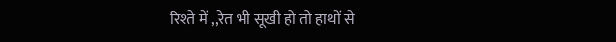रिश्ते में ,,रेत भी सूखी हो तो हाथों से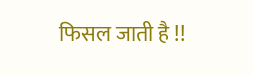फिसल जाती है !!